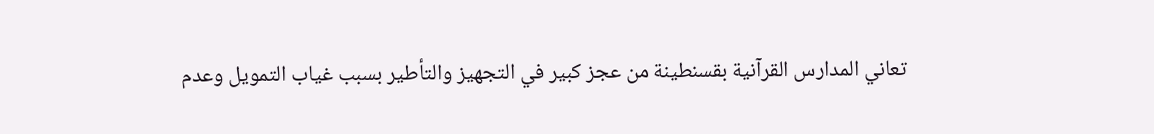تعاني المدارس القرآنية بقسنطينة من عجز كبير في التجهيز والتأطير بسبب غياب التمويل وعدم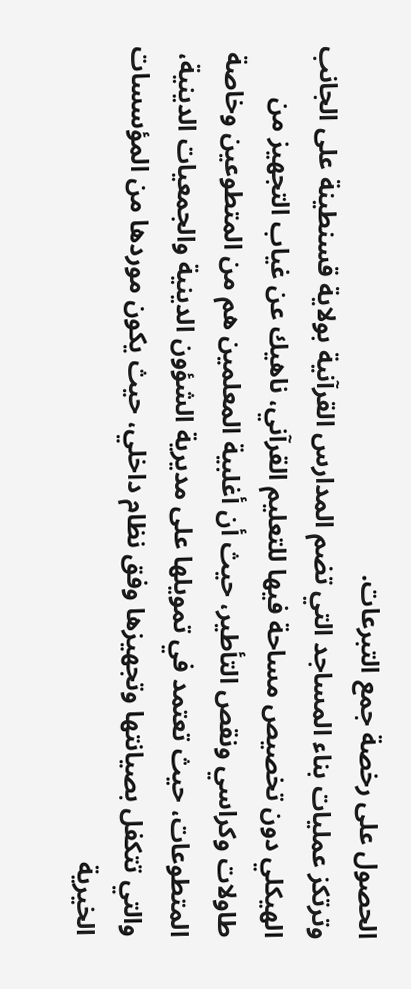الحصول على رخصة جمع التبرعات.
وترتكز عمليات بناء المساجد التي تضم المدارس القرآنية بولاية قسنطينة على الجانب الهيكلي دون تخصيص مساحة فيها للتعليم القرآني، ناهيك عن غياب التجهيز من طاولات وكراسي ونقص التأطير، حيث أن أغلبية المعلمين هم من المتطوعين وخاصة المتطوعات، حيث تعتمد في تمويلها على مديرية الشؤون الدينية والجمعيات الدينية، والتي تتكفل بصيانتها وتجهيزها وفق نظام داخلي، حيث يكون موردها من المؤسسات الخيرية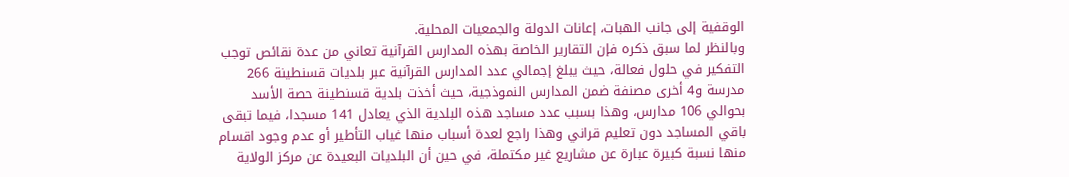الوقفية إلى جانب الهبات، إعانات الدولة والجمعيات المحلية.
وبالنظر لما سبق ذكره فإن التقارير الخاصة بهذه المدارس القرآنية تعاني من عدة نقائص توجب التفكير في حلول فعالة، حيث يبلغ إجمالي عدد المدارس القرآنية عبر بلديات قسنطينة 266 مدرسة و4 أخرى مصنفة ضمن المدارس النموذجية، حيث أخذت بلدية قسنطينة حصة الأسد بحوالي 106 مدارس، وهذا بسبب عدد مساجد هذه البلدية الذي يعادل 141 مسجدا، فيما تبقى باقي المساجد دون تعليم قراني وهذا راجع لعدة أسباب منها غياب التأطير أو عدم وجود اقسام منها نسبة كبيرة عبارة عن مشاريع غير مكتملة، في حين أن البلديات البعيدة عن مركز الولاية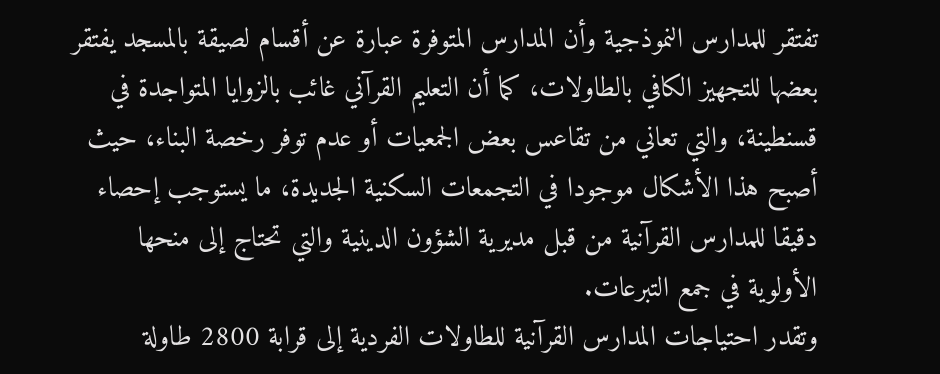تفتقر للمدارس النموذجية وأن المدارس المتوفرة عبارة عن أقسام لصيقة بالمسجد يفتقر بعضها للتجهيز الكافي بالطاولات، كما أن التعليم القرآني غائب بالزوايا المتواجدة في قسنطينة، والتي تعاني من تقاعس بعض الجمعيات أو عدم توفر رخصة البناء، حيث أصبح هذا الأشكال موجودا في التجمعات السكنية الجديدة، ما يستوجب إحصاء دقيقا للمدارس القرآنية من قبل مديرية الشؤون الدينية والتي تحتاج إلى منحها الأولوية في جمع التبرعات.
وتقدر احتياجات المدارس القرآنية للطاولات الفردية إلى قرابة 2800 طاولة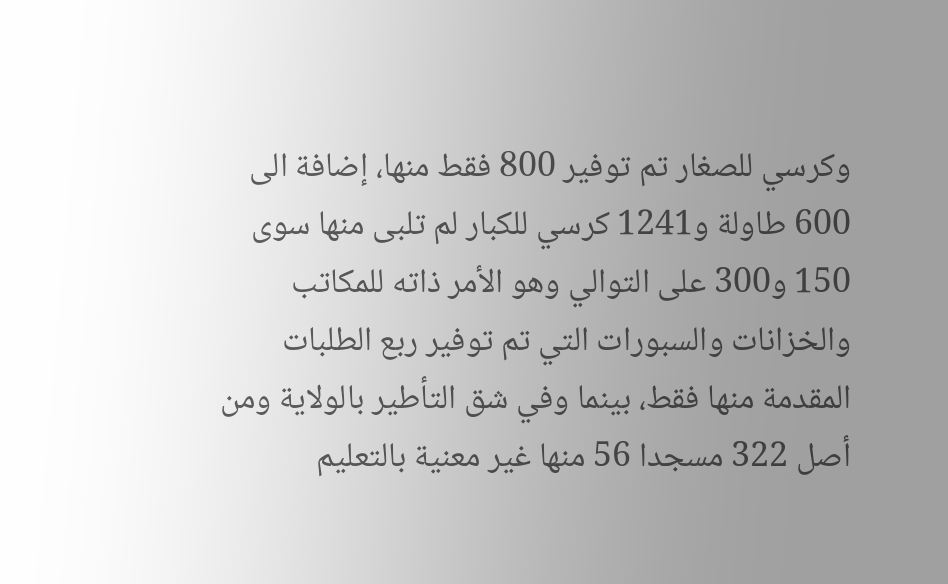وكرسي للصغار تم توفير 800 فقط منها، إضافة الى 600 طاولة و1241 كرسي للكبار لم تلبى منها سوى 150 و300 على التوالي وهو الأمر ذاته للمكاتب والخزانات والسبورات التي تم توفير ربع الطلبات المقدمة منها فقط، بينما وفي شق التأطير بالولاية ومن أصل 322 مسجدا 56 منها غير معنية بالتعليم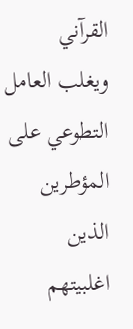القرآني ويغلب العامل التطوعي على المؤطرين الذين اغلبيتهم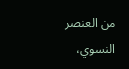من العنصر النسوي،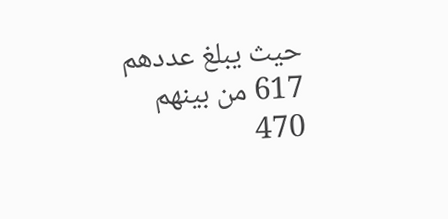حيث يبلغ عددهم 617 من بينهم 470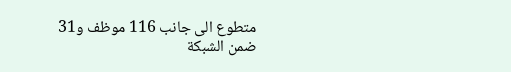متطوع الى جانب 116 موظف و31 ضمن الشبكة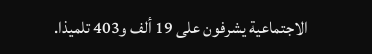الاجتماعية يشرفون على 19 ألف و403 تلميذا.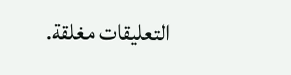التعليقات مغلقة.